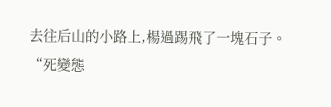去往后山的小路上,楊過踢飛了一塊石子。
“死變態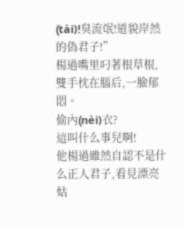(tài)!臭流氓!道貌岸然的偽君子!”
楊過嘴里叼著根草根,雙手枕在腦后,一臉郁悶。
偷內(nèi)衣?
這叫什么事兒啊!
他楊過雖然自認不是什么正人君子,看見漂亮姑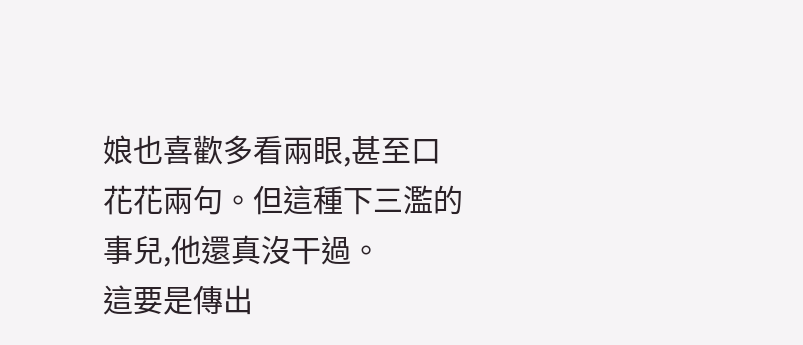娘也喜歡多看兩眼,甚至口花花兩句。但這種下三濫的事兒,他還真沒干過。
這要是傳出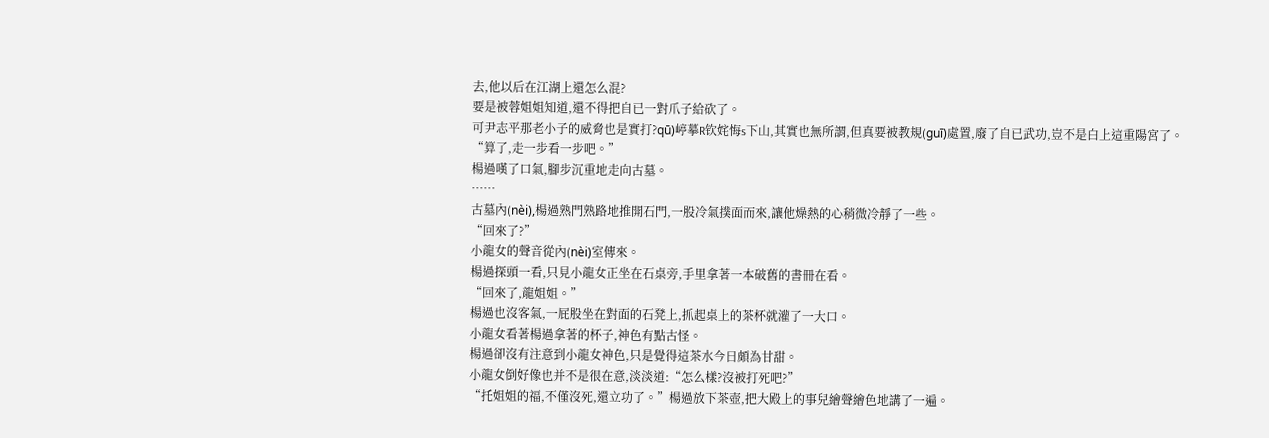去,他以后在江湖上還怎么混?
要是被蓉姐姐知道,還不得把自已一對爪子給砍了。
可尹志平那老小子的威脅也是實打?qū)嵉摹R钦姹悔s下山,其實也無所謂,但真要被教規(guī)處置,廢了自已武功,豈不是白上這重陽宮了。
“算了,走一步看一步吧。”
楊過嘆了口氣,腳步沉重地走向古墓。
……
古墓內(nèi),楊過熟門熟路地推開石門,一股冷氣撲面而來,讓他燥熱的心稍微冷靜了一些。
“回來了?”
小龍女的聲音從內(nèi)室傳來。
楊過探頭一看,只見小龍女正坐在石桌旁,手里拿著一本破舊的書冊在看。
“回來了,龍姐姐。”
楊過也沒客氣,一屁股坐在對面的石凳上,抓起桌上的茶杯就灌了一大口。
小龍女看著楊過拿著的杯子,神色有點古怪。
楊過卻沒有注意到小龍女神色,只是覺得這茶水今日頗為甘甜。
小龍女倒好像也并不是很在意,淡淡道:“怎么樣?沒被打死吧?”
“托姐姐的福,不僅沒死,還立功了。”楊過放下茶壺,把大殿上的事兒繪聲繪色地講了一遍。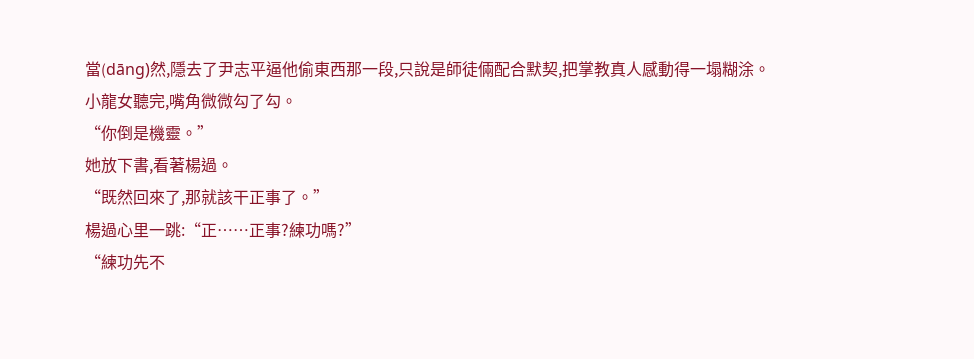當(dāng)然,隱去了尹志平逼他偷東西那一段,只說是師徒倆配合默契,把掌教真人感動得一塌糊涂。
小龍女聽完,嘴角微微勾了勾。
“你倒是機靈。”
她放下書,看著楊過。
“既然回來了,那就該干正事了。”
楊過心里一跳:“正……正事?練功嗎?”
“練功先不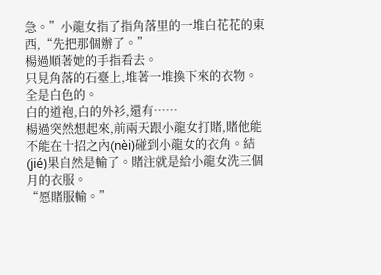急。”小龍女指了指角落里的一堆白花花的東西,“先把那個辦了。”
楊過順著她的手指看去。
只見角落的石臺上,堆著一堆換下來的衣物。
全是白色的。
白的道袍,白的外衫,還有……
楊過突然想起來,前兩天跟小龍女打賭,賭他能不能在十招之內(nèi)碰到小龍女的衣角。結(jié)果自然是輸了。賭注就是給小龍女洗三個月的衣服。
“愿賭服輸。”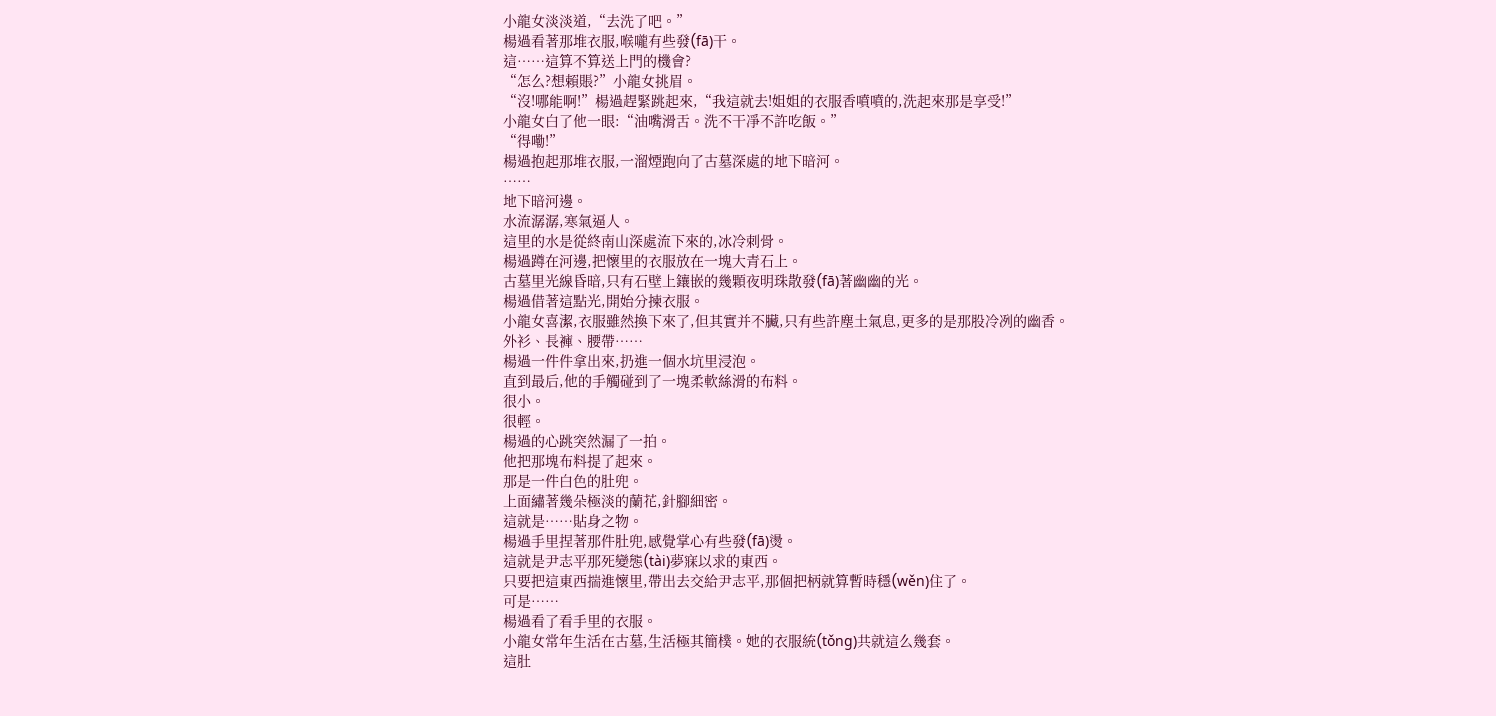小龍女淡淡道,“去洗了吧。”
楊過看著那堆衣服,喉嚨有些發(fā)干。
這……這算不算送上門的機會?
“怎么?想賴賬?”小龍女挑眉。
“沒!哪能啊!”楊過趕緊跳起來,“我這就去!姐姐的衣服香噴噴的,洗起來那是享受!”
小龍女白了他一眼:“油嘴滑舌。洗不干凈不許吃飯。”
“得嘞!”
楊過抱起那堆衣服,一溜煙跑向了古墓深處的地下暗河。
……
地下暗河邊。
水流潺潺,寒氣逼人。
這里的水是從終南山深處流下來的,冰冷刺骨。
楊過蹲在河邊,把懷里的衣服放在一塊大青石上。
古墓里光線昏暗,只有石壁上鑲嵌的幾顆夜明珠散發(fā)著幽幽的光。
楊過借著這點光,開始分揀衣服。
小龍女喜潔,衣服雖然換下來了,但其實并不臟,只有些許塵土氣息,更多的是那股冷冽的幽香。
外衫、長褲、腰帶……
楊過一件件拿出來,扔進一個水坑里浸泡。
直到最后,他的手觸碰到了一塊柔軟絲滑的布料。
很小。
很輕。
楊過的心跳突然漏了一拍。
他把那塊布料提了起來。
那是一件白色的肚兜。
上面繡著幾朵極淡的蘭花,針腳細密。
這就是……貼身之物。
楊過手里捏著那件肚兜,感覺掌心有些發(fā)燙。
這就是尹志平那死變態(tài)夢寐以求的東西。
只要把這東西揣進懷里,帶出去交給尹志平,那個把柄就算暫時穩(wěn)住了。
可是……
楊過看了看手里的衣服。
小龍女常年生活在古墓,生活極其簡樸。她的衣服統(tǒng)共就這么幾套。
這肚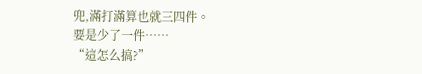兜,滿打滿算也就三四件。
要是少了一件……
“這怎么搞?”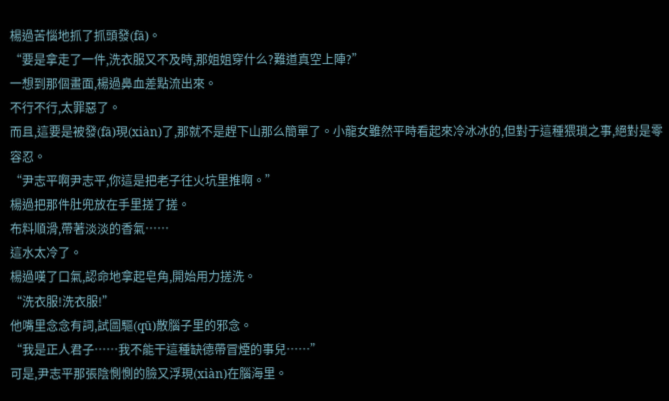楊過苦惱地抓了抓頭發(fā)。
“要是拿走了一件,洗衣服又不及時,那姐姐穿什么?難道真空上陣?”
一想到那個畫面,楊過鼻血差點流出來。
不行不行,太罪惡了。
而且,這要是被發(fā)現(xiàn)了,那就不是趕下山那么簡單了。小龍女雖然平時看起來冷冰冰的,但對于這種猥瑣之事,絕對是零容忍。
“尹志平啊尹志平,你這是把老子往火坑里推啊。”
楊過把那件肚兜放在手里搓了搓。
布料順滑,帶著淡淡的香氣……
這水太冷了。
楊過嘆了口氣,認命地拿起皂角,開始用力搓洗。
“洗衣服!洗衣服!”
他嘴里念念有詞,試圖驅(qū)散腦子里的邪念。
“我是正人君子……我不能干這種缺德帶冒煙的事兒……”
可是,尹志平那張陰惻惻的臉又浮現(xiàn)在腦海里。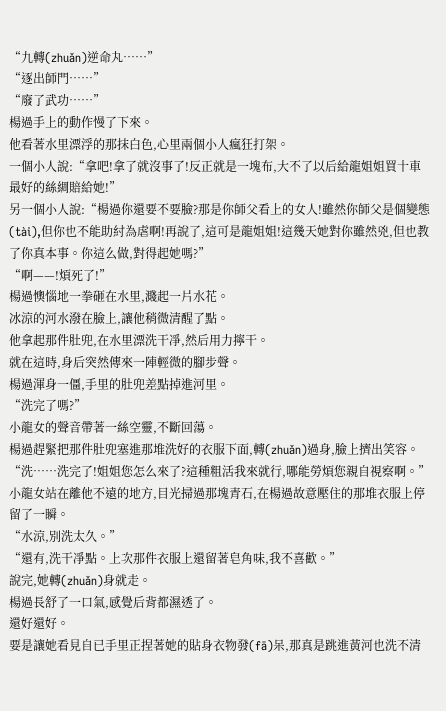“九轉(zhuǎn)逆命丸……”
“逐出師門……”
“廢了武功……”
楊過手上的動作慢了下來。
他看著水里漂浮的那抹白色,心里兩個小人瘋狂打架。
一個小人說:“拿吧!拿了就沒事了!反正就是一塊布,大不了以后給龍姐姐買十車最好的絲綢賠給她!”
另一個小人說:“楊過你還要不要臉?那是你師父看上的女人!雖然你師父是個變態(tài),但你也不能助紂為虐啊!再說了,這可是龍姐姐!這幾天她對你雖然兇,但也教了你真本事。你這么做,對得起她嗎?”
“啊——!煩死了!”
楊過懊惱地一拳砸在水里,濺起一片水花。
冰涼的河水潑在臉上,讓他稍微清醒了點。
他拿起那件肚兜,在水里漂洗干凈,然后用力擰干。
就在這時,身后突然傳來一陣輕微的腳步聲。
楊過渾身一僵,手里的肚兜差點掉進河里。
“洗完了嗎?”
小龍女的聲音帶著一絲空靈,不斷回蕩。
楊過趕緊把那件肚兜塞進那堆洗好的衣服下面,轉(zhuǎn)過身,臉上擠出笑容。
“洗……洗完了!姐姐您怎么來了?這種粗活我來就行,哪能勞煩您親自視察啊。”
小龍女站在離他不遠的地方,目光掃過那塊青石,在楊過故意壓住的那堆衣服上停留了一瞬。
“水涼,別洗太久。”
“還有,洗干凈點。上次那件衣服上還留著皂角味,我不喜歡。”
說完,她轉(zhuǎn)身就走。
楊過長舒了一口氣,感覺后背都濕透了。
還好還好。
要是讓她看見自已手里正捏著她的貼身衣物發(fā)呆,那真是跳進黃河也洗不清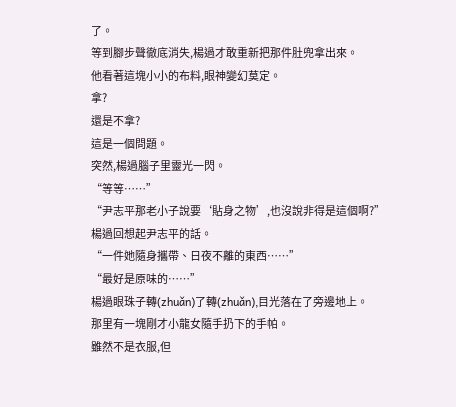了。
等到腳步聲徹底消失,楊過才敢重新把那件肚兜拿出來。
他看著這塊小小的布料,眼神變幻莫定。
拿?
還是不拿?
這是一個問題。
突然,楊過腦子里靈光一閃。
“等等……”
“尹志平那老小子說要‘貼身之物’,也沒說非得是這個啊?”
楊過回想起尹志平的話。
“一件她隨身攜帶、日夜不離的東西……”
“最好是原味的……”
楊過眼珠子轉(zhuǎn)了轉(zhuǎn),目光落在了旁邊地上。
那里有一塊剛才小龍女隨手扔下的手帕。
雖然不是衣服,但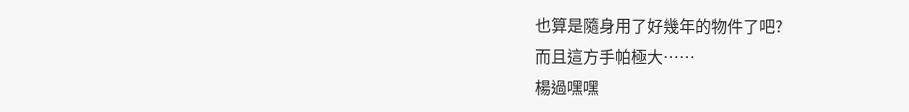也算是隨身用了好幾年的物件了吧?
而且這方手帕極大……
楊過嘿嘿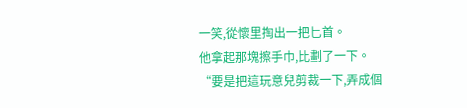一笑,從懷里掏出一把匕首。
他拿起那塊擦手巾,比劃了一下。
“要是把這玩意兒剪裁一下,弄成個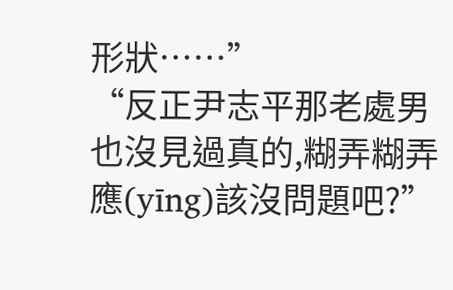形狀……”
“反正尹志平那老處男也沒見過真的,糊弄糊弄應(yīng)該沒問題吧?”